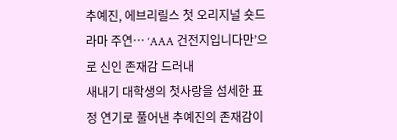추예진, 에브리릴스 첫 오리지널 숏드라마 주연… ‘AAA 건전지입니다만’으로 신인 존재감 드러내
새내기 대학생의 첫사랑을 섬세한 표정 연기로 풀어낸 추예진의 존재감이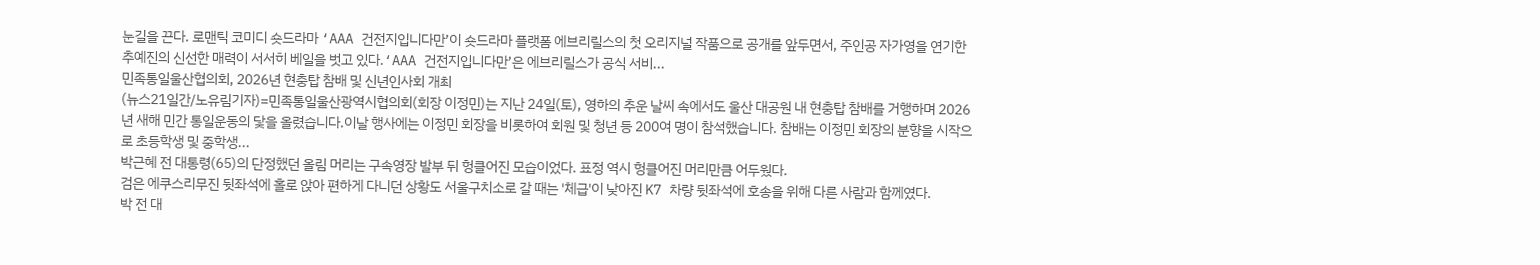눈길을 끈다. 로맨틱 코미디 숏드라마 ‘AAA 건전지입니다만’이 숏드라마 플랫폼 에브리릴스의 첫 오리지널 작품으로 공개를 앞두면서, 주인공 자가영을 연기한 추예진의 신선한 매력이 서서히 베일을 벗고 있다.‘AAA 건전지입니다만’은 에브리릴스가 공식 서비...
민족통일울산협의회, 2026년 현충탑 참배 및 신년인사회 개최
(뉴스21일간/노유림기자)=민족통일울산광역시협의회(회장 이정민)는 지난 24일(토), 영하의 추운 날씨 속에서도 울산 대공원 내 현충탑 참배를 거행하며 2026년 새해 민간 통일운동의 닻을 올렸습니다.이날 행사에는 이정민 회장을 비롯하여 회원 및 청년 등 200여 명이 참석했습니다. 참배는 이정민 회장의 분향을 시작으로 초등학생 및 중학생...
박근혜 전 대통령(65)의 단정했던 올림 머리는 구속영장 발부 뒤 헝클어진 모습이었다. 표정 역시 헝클어진 머리만큼 어두웠다.
검은 에쿠스리무진 뒷좌석에 홀로 앉아 편하게 다니던 상황도 서울구치소로 갈 때는 '체급'이 낮아진 K7 차량 뒷좌석에 호송을 위해 다른 사람과 함께였다.
박 전 대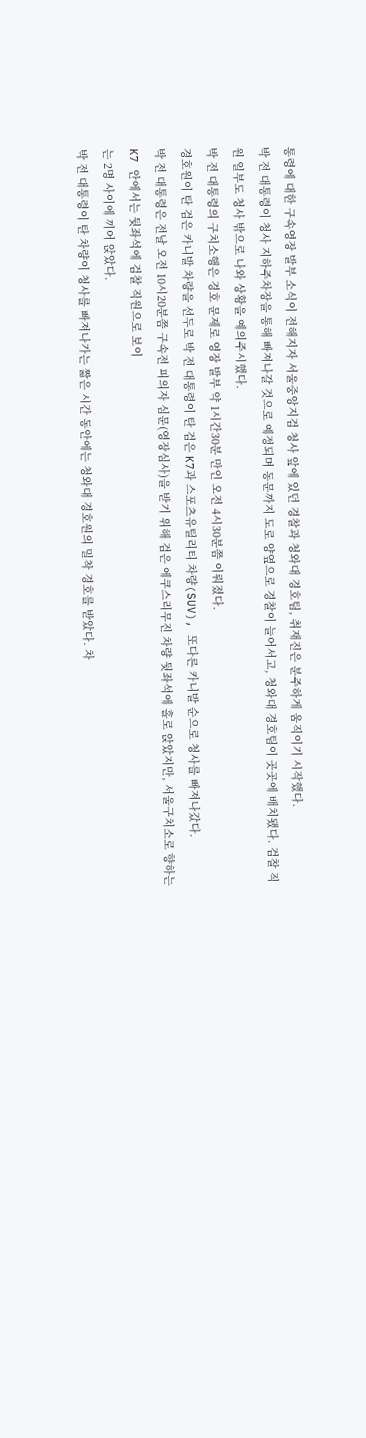통령에 대한 구속영장 발부 소식이 전해지자 서울중앙지검 청사 앞에 있던 경찰과 청와대 경호팀, 취재진은 분주하게 움직이기 시작했다.
박 전 대통령이 청사 지하주차장을 통해 빠져나갈 것으로 예정되며 동문까지 도로 양옆으로 경찰이 늘어서고, 청와대 경호팀이 곳곳에 배치됐다. 검찰 직원 일부도 청사 밖으로 나와 상황을 예의주시했다.
박 전 대통령의 구치소행은 경호 문제로 영장 발부 약 1시간30분 만인 오전 4시30분쯤 이뤄졌다.
경호원이 탄 검은 카니발 차량을 선두로 박 전 대통령이 탄 검은 K7과 스포츠유틸리티 차량(SUV), 또다른 카니발 순으로 청사를 빠져나갔다.
박 전 대통령은 전날 오전 10시20분쯤 구속전 피의자 심문(영장심사)을 받기 위해 검은 에쿠스리무진 차량 뒷좌석에 홀로 앉았지만, 서울구치소로 향하는 K7 안에서는 뒷좌석에 검찰 직원으로 보이
는 2명 사이에 끼어 앉았다.
박 전 대통령이 탄 차량이 청사를 빠져나가는 짧은 시간 동안에는 청와대 경호원의 밀착 경호를 받았다. 차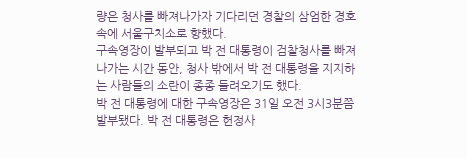량은 청사를 빠져나가자 기다리던 경찰의 삼엄한 경호 속에 서울구치소로 향했다.
구속영장이 발부되고 박 전 대통령이 검찰청사를 빠져나가는 시간 동안, 청사 밖에서 박 전 대통령을 지지하는 사람들의 소란이 종종 들려오기도 했다.
박 전 대통령에 대한 구속영장은 31일 오전 3시3분쯤 발부됐다. 박 전 대통령은 헌정사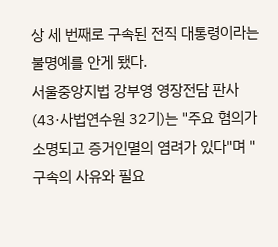상 세 번째로 구속된 전직 대통령이라는 불명예를 안게 됐다.
서울중앙지법 강부영 영장전담 판사(43·사법연수원 32기)는 "주요 혐의가 소명되고 증거인멸의 염려가 있다"며 "구속의 사유와 필요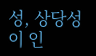성, 상당성이 인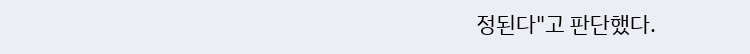정된다"고 판단했다.